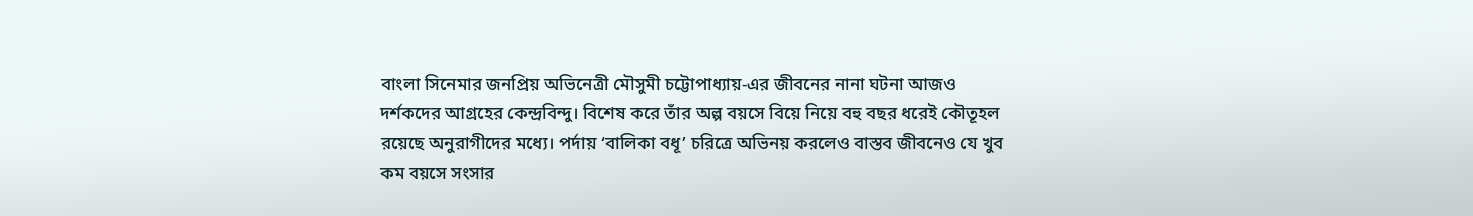বাংলা সিনেমার জনপ্রিয় অভিনেত্রী মৌসুমী চট্টোপাধ্যায়-এর জীবনের নানা ঘটনা আজও দর্শকদের আগ্রহের কেন্দ্রবিন্দু। বিশেষ করে তাঁর অল্প বয়সে বিয়ে নিয়ে বহু বছর ধরেই কৌতূহল রয়েছে অনুরাগীদের মধ্যে। পর্দায় ‘বালিকা বধূ’ চরিত্রে অভিনয় করলেও বাস্তব জীবনেও যে খুব কম বয়সে সংসার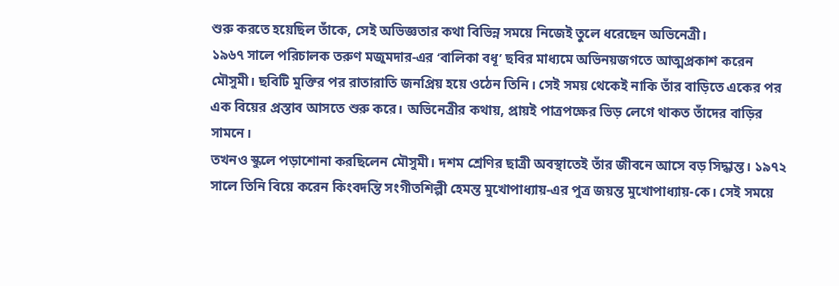শুরু করতে হয়েছিল তাঁকে, সেই অভিজ্ঞতার কথা বিভিন্ন সময়ে নিজেই তুলে ধরেছেন অভিনেত্রী।
১৯৬৭ সালে পরিচালক তরুণ মজুমদার-এর ‘বালিকা বধূ’ ছবির মাধ্যমে অভিনয়জগতে আত্মপ্রকাশ করেন মৌসুমী। ছবিটি মুক্তির পর রাতারাতি জনপ্রিয় হয়ে ওঠেন তিনি। সেই সময় থেকেই নাকি তাঁর বাড়িতে একের পর এক বিয়ের প্রস্তাব আসতে শুরু করে। অভিনেত্রীর কথায়, প্রায়ই পাত্রপক্ষের ভিড় লেগে থাকত তাঁদের বাড়ির সামনে।
তখনও স্কুলে পড়াশোনা করছিলেন মৌসুমী। দশম শ্রেণির ছাত্রী অবস্থাতেই তাঁর জীবনে আসে বড় সিদ্ধান্ত। ১৯৭২ সালে তিনি বিয়ে করেন কিংবদন্তি সংগীতশিল্পী হেমন্ত মুখোপাধ্যায়-এর পুত্র জয়ন্ত মুখোপাধ্যায়-কে। সেই সময়ে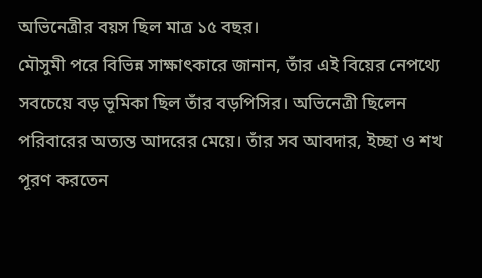অভিনেত্রীর বয়স ছিল মাত্র ১৫ বছর।
মৌসুমী পরে বিভিন্ন সাক্ষাৎকারে জানান, তাঁর এই বিয়ের নেপথ্যে সবচেয়ে বড় ভূমিকা ছিল তাঁর বড়পিসির। অভিনেত্রী ছিলেন পরিবারের অত্যন্ত আদরের মেয়ে। তাঁর সব আবদার, ইচ্ছা ও শখ পূরণ করতেন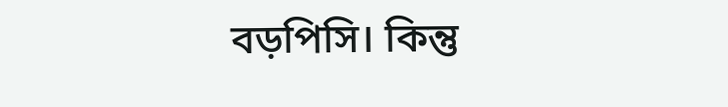বড়পিসি। কিন্তু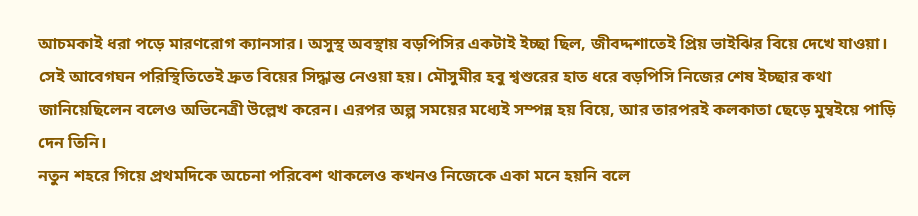আচমকাই ধরা পড়ে মারণরোগ ক্যানসার। অসুস্থ অবস্থায় বড়পিসির একটাই ইচ্ছা ছিল, জীবদ্দশাতেই প্রিয় ভাইঝির বিয়ে দেখে যাওয়া।
সেই আবেগঘন পরিস্থিতিতেই দ্রুত বিয়ের সিদ্ধান্ত নেওয়া হয়। মৌসুমীর হবু শ্বশুরের হাত ধরে বড়পিসি নিজের শেষ ইচ্ছার কথা জানিয়েছিলেন বলেও অভিনেত্রী উল্লেখ করেন। এরপর অল্প সময়ের মধ্যেই সম্পন্ন হয় বিয়ে, আর তারপরই কলকাতা ছেড়ে মুম্বইয়ে পাড়ি দেন তিনি।
নতুন শহরে গিয়ে প্রথমদিকে অচেনা পরিবেশ থাকলেও কখনও নিজেকে একা মনে হয়নি বলে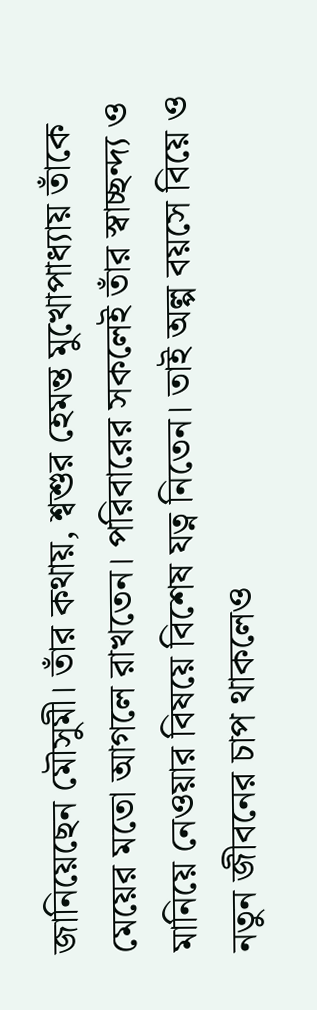জানিয়েছেন মৌসুমী। তাঁর কথায়, শ্বশুর হেমন্ত মুখোপাধ্যায় তাঁকে মেয়ের মতো আগলে রাখতেন। পরিবারের সকলেই তাঁর স্বাচ্ছন্দ্য ও মানিয়ে নেওয়ার বিষয়ে বিশেষ যত্ন নিতেন। তাই অল্প বয়সে বিয়ে ও নতুন জীবনের চাপ থাকলেও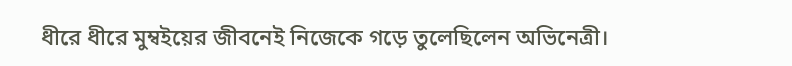ধীরে ধীরে মুম্বইয়ের জীবনেই নিজেকে গড়ে তুলেছিলেন অভিনেত্রী।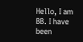Hello, I am BB. I have been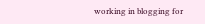working in blogging for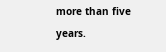more than five years.